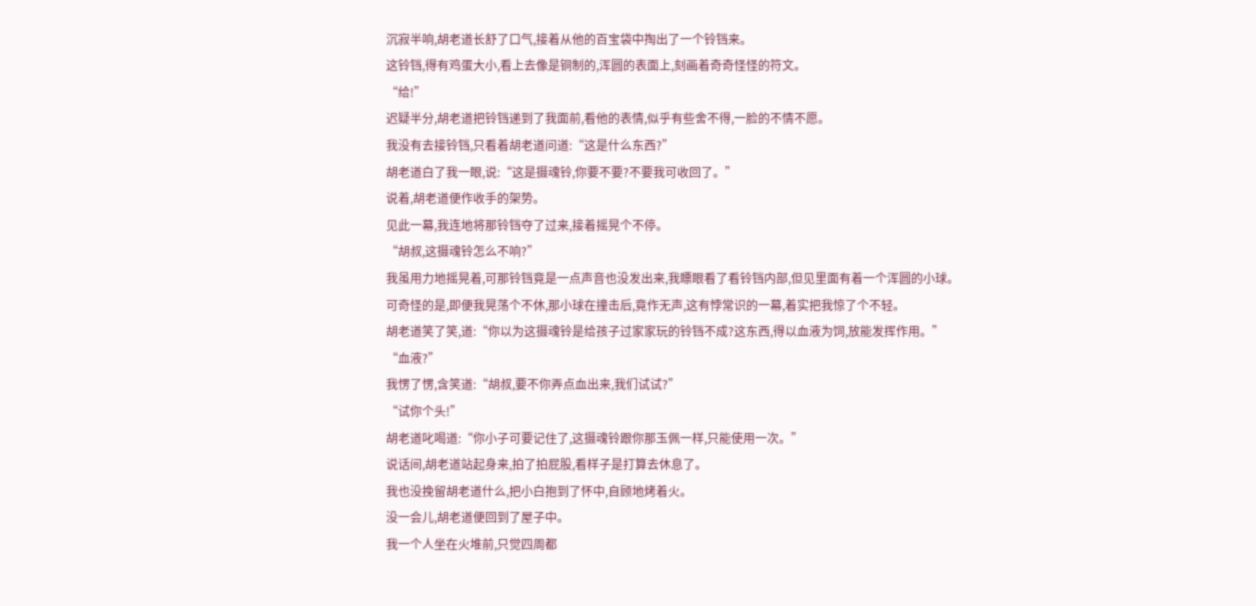沉寂半响,胡老道长舒了口气,接着从他的百宝袋中掏出了一个铃铛来。
这铃铛,得有鸡蛋大小,看上去像是铜制的,浑圆的表面上,刻画着奇奇怪怪的符文。
“给!”
迟疑半分,胡老道把铃铛递到了我面前,看他的表情,似乎有些舍不得,一脸的不情不愿。
我没有去接铃铛,只看着胡老道问道:“这是什么东西?”
胡老道白了我一眼,说:“这是摄魂铃,你要不要?不要我可收回了。”
说着,胡老道便作收手的架势。
见此一幕,我连地将那铃铛夺了过来,接着摇晃个不停。
“胡叔,这摄魂铃怎么不响?”
我虽用力地摇晃着,可那铃铛竟是一点声音也没发出来,我瞟眼看了看铃铛内部,但见里面有着一个浑圆的小球。
可奇怪的是,即便我晃荡个不休,那小球在撞击后,竟作无声,这有悖常识的一幕,着实把我惊了个不轻。
胡老道笑了笑,道:“你以为这摄魂铃是给孩子过家家玩的铃铛不成?这东西,得以血液为饲,放能发挥作用。”
“血液?”
我愣了愣,含笑道:“胡叔,要不你弄点血出来,我们试试?”
“试你个头!”
胡老道叱喝道:“你小子可要记住了,这摄魂铃跟你那玉佩一样,只能使用一次。”
说话间,胡老道站起身来,拍了拍屁股,看样子是打算去休息了。
我也没挽留胡老道什么,把小白抱到了怀中,自顾地烤着火。
没一会儿,胡老道便回到了屋子中。
我一个人坐在火堆前,只觉四周都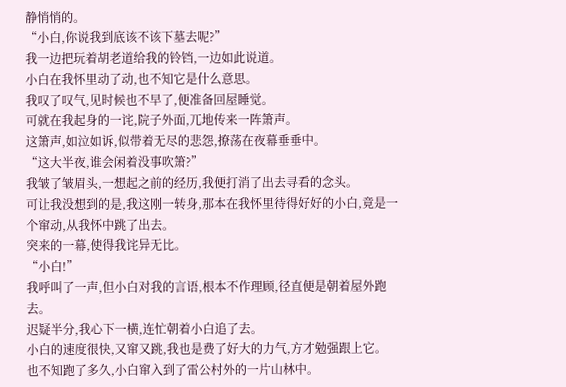静悄悄的。
“小白,你说我到底该不该下墓去呢?”
我一边把玩着胡老道给我的铃铛,一边如此说道。
小白在我怀里动了动,也不知它是什么意思。
我叹了叹气,见时候也不早了,便准备回屋睡觉。
可就在我起身的一诧,院子外面,兀地传来一阵箫声。
这箫声,如泣如诉,似带着无尽的悲怨,撩荡在夜幕垂垂中。
“这大半夜,谁会闲着没事吹箫?”
我皱了皱眉头,一想起之前的经历,我便打消了出去寻看的念头。
可让我没想到的是,我这刚一转身,那本在我怀里待得好好的小白,竟是一个窜动,从我怀中跳了出去。
突来的一幕,使得我诧异无比。
“小白!”
我呼叫了一声,但小白对我的言语,根本不作理顾,径直便是朝着屋外跑去。
迟疑半分,我心下一横,连忙朝着小白追了去。
小白的速度很快,又窜又跳,我也是费了好大的力气,方才勉强跟上它。
也不知跑了多久,小白窜入到了雷公村外的一片山林中。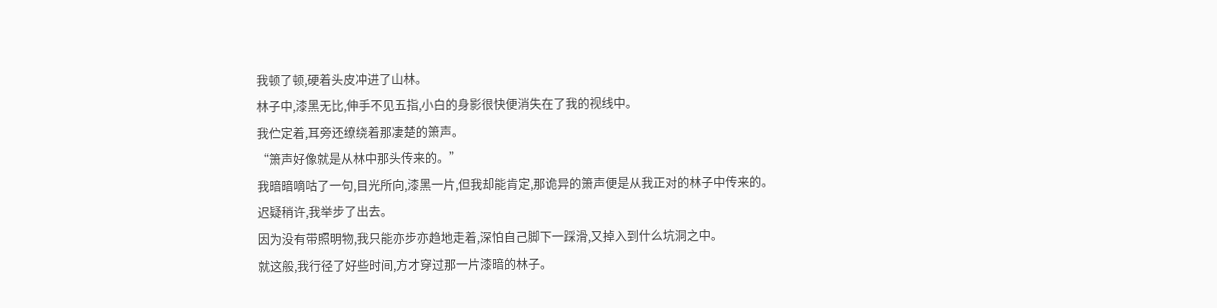我顿了顿,硬着头皮冲进了山林。
林子中,漆黑无比,伸手不见五指,小白的身影很快便消失在了我的视线中。
我伫定着,耳旁还缭绕着那凄楚的箫声。
“箫声好像就是从林中那头传来的。”
我暗暗嘀咕了一句,目光所向,漆黑一片,但我却能肯定,那诡异的箫声便是从我正对的林子中传来的。
迟疑稍许,我举步了出去。
因为没有带照明物,我只能亦步亦趋地走着,深怕自己脚下一踩滑,又掉入到什么坑洞之中。
就这般,我行径了好些时间,方才穿过那一片漆暗的林子。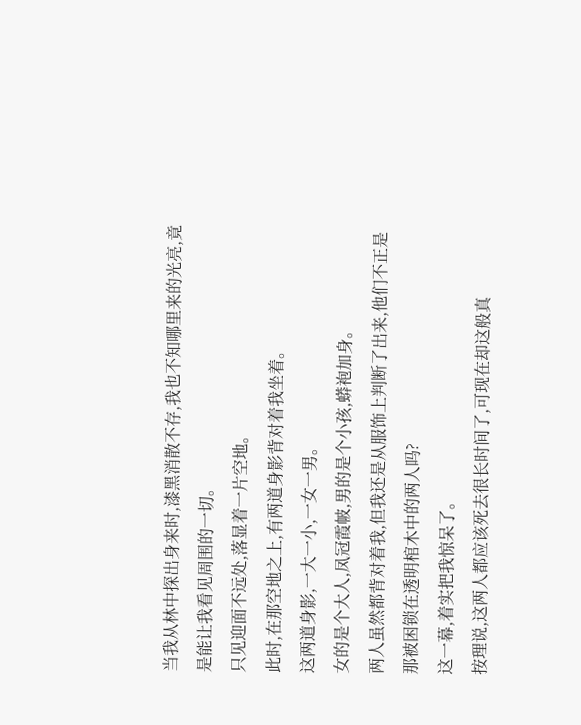当我从林中探出身来时,漆黑消散不存,我也不知哪里来的光亮,竟是能让我看见周围的一切。
只见迎面不远处,落显着一片空地。
此时,在那空地之上,有两道身影背对着我坐着。
这两道身影,一大一小,一女一男。
女的是个大人,凤冠霞帔,男的是个小孩,蟒袍加身。
两人虽然都背对着我,但我还是从服饰上判断了出来,他们不正是那被困锁在透明棺木中的两人吗?
这一幕,着实把我惊呆了。
按理说,这两人都应该死去很长时间了,可现在却这般真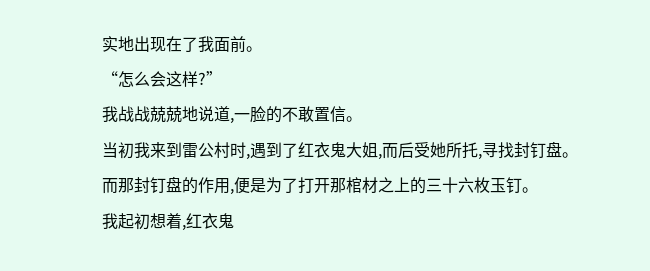实地出现在了我面前。
“怎么会这样?”
我战战兢兢地说道,一脸的不敢置信。
当初我来到雷公村时,遇到了红衣鬼大姐,而后受她所托,寻找封钉盘。
而那封钉盘的作用,便是为了打开那棺材之上的三十六枚玉钉。
我起初想着,红衣鬼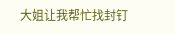大姐让我帮忙找封钉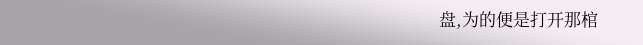盘,为的便是打开那棺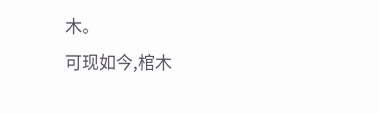木。
可现如今,棺木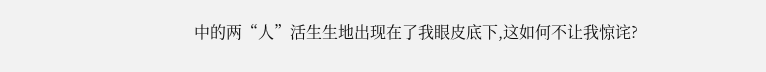中的两“人”活生生地出现在了我眼皮底下,这如何不让我惊诧?